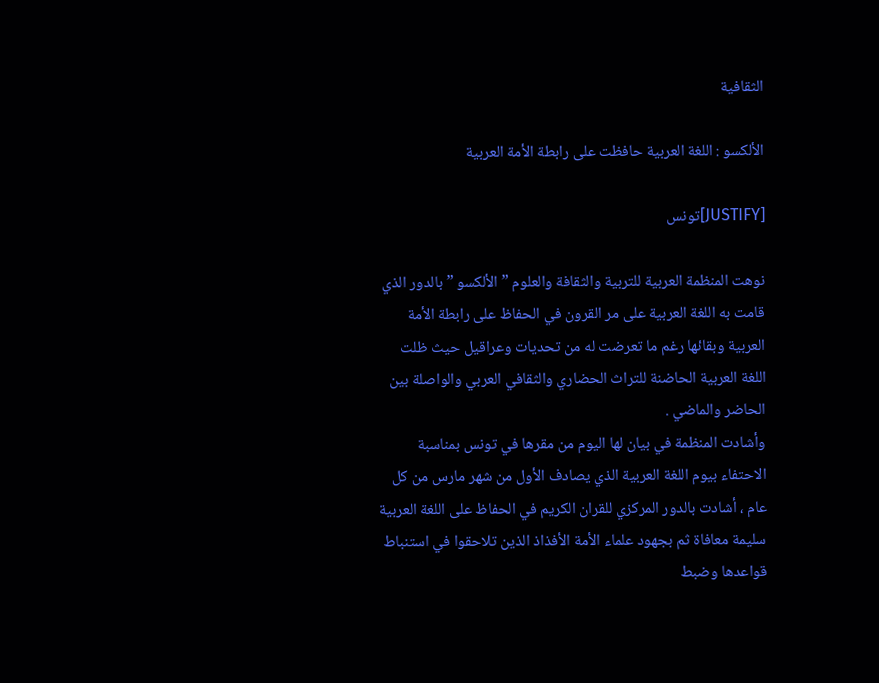الثقافية

الألكسو : اللغة العربية حافظت على رابطة الأمة العربية

[JUSTIFY]تونس

نوهت المنظمة العربية للتربية والثقافة والعلوم ” الألكسو ” بالدور الذي قامت به اللغة العربية على مر القرون في الحفاظ على رابطة الأمة العربية وبقائها رغم ما تعرضت له من تحديات وعراقيل حيث ظلت اللغة العربية الحاضنة للتراث الحضاري والثقافي العربي والواصلة بين الحاضر والماضي .
وأشادت المنظمة في بيان لها اليوم من مقرها في تونس بمناسبة الاحتفاء بيوم اللغة العربية الذي يصادف الأول من شهر مارس من كل عام ، أشادت بالدور المركزي للقران الكريم في الحفاظ على اللغة العربية سليمة معافاة ثم بجهود علماء الأمة الأفذاذ الذين تلاحقوا في استنباط قواعدها وضبط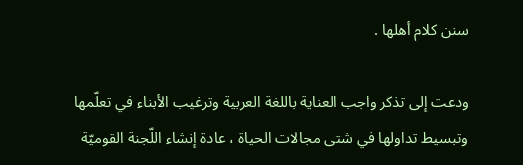سنن كلام أهلها .

ودعت إلى تذكر واجب العناية باللغة العربية وترغيب الأبناء في تعلّمها وتبسيط تداولها في شتى مجالات الحياة ، عادة إنشاء اللّجنة القوميّة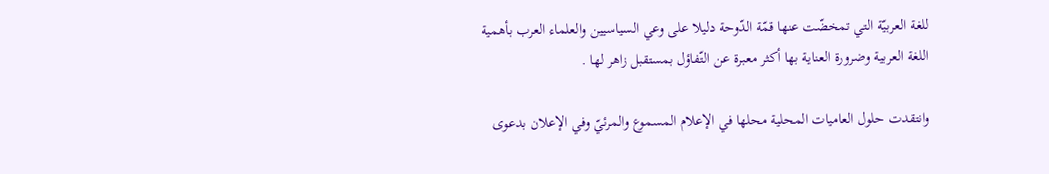للغة العربيّة التي تمخضّت عنها قمّة الدّوحة دليلا على وعي السياسيين والعلماء العرب بأهمية اللغة العربية وضرورة العناية بها أكثر معبرة عن التّفاؤل بمستقبل زاهر لها .

وانتقدت حلول العاميات المحلية محلها في الإعلام المسموع والمرئيّ وفي الإعلان بدعوى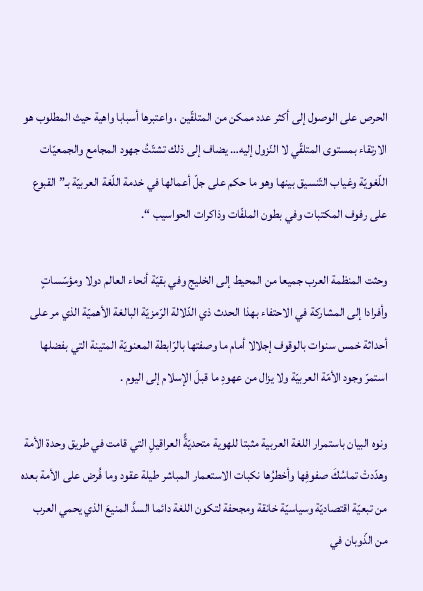الحرص على الوصول إلى أكثر عدد ممكن من المتلقّين ، واعتبرها أسبابا واهية حيث المطلوب هو الارتقاء بمستوى المتلقّي لا النّزول إليه… يضاف إلى ذلك تشتّتُ جهود المجامع والجمعيّات اللّغويّة وغياب التّنسيق بينها وهو ما حكم على جلّ أعمالها في خدمة اللّغة العربيّة بـ” القبوع على رفوف المكتبات وفي بطون الملفّات وذاكرات الحواسيب “.

وحثت المنظمة العرب جميعا من المحيط إلى الخليج وفي بقيّة أنحاء العالم دولا ومؤسّساتٍ وأفرادا إلى المشاركة في الاحتفاء بهذا الحدث ذي الدّلالة الرّمزيّة البالغة الأهميّة الذي مر على أحداثة خمس سنوات بالوقوف إجلالا أمام ما وصفتها بالرّابطة المعنويّة المتينة التي بفضلها استمرّ وجود الأمّة العربيّة ولا يزال من عهودِ ما قبلَ الإسلام إلى اليوم .

ونوه البيان باستمرار اللغة العربية مثبتا للهوية متحديّةًّ العراقيلِ التي قامت في طريق وحدة الأمة وهدّدتْ تماسُكَ صفوفِها وأخطرُها نكبات الاستعمار المباشر طيلة عقود وما فُرض على الأمة بعده من تبعيّة اقتصاديّة وسياسيّة خانقة ومجحفة لتكون اللغة دائما السدَّ المنيعَ الذي يحمي العرب من الذّوبان في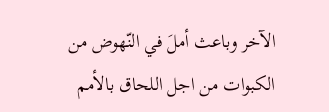الآخر وباعث أملَ في النّهوض من الكبوات من اجل اللحاق بالأمم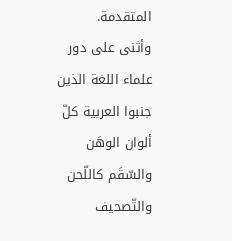المتقدمة.
وأثنى على دور علماء اللغة الذين جنبوا العربية كلّ ألوان الوهَن والسّقَم كاللّحن والتّصحيف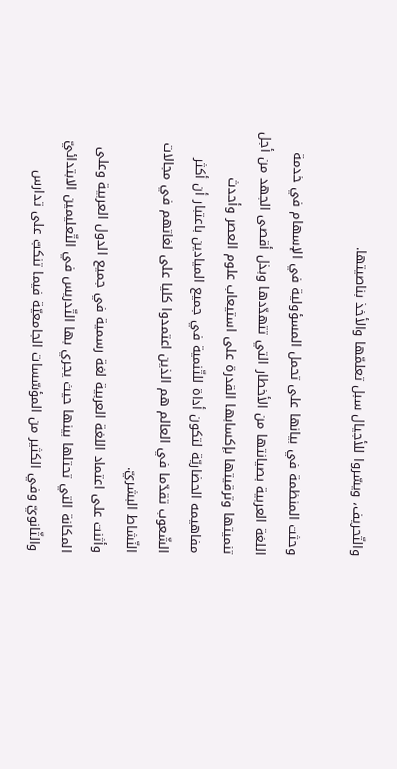والتّحريف، ويسّروا للأجيال سبل تعلمّها والأخذ بناصيتها.

وحثت المنظمة في بيانها على تحمل المسؤولية في الإسهام في خدمة اللغة العربية بصيانتها من الأخطار التي تتهدّدها وبذل أقصى الجهد من أجل تنميتها وترقيتها بإكسابها القدرة على استيعاب علوم العصر وأحدث مفاهيمه الحضاريّة لتكون أداة للتّنمية في جميع الميادين باعتبار أن أكثر الشّعوب تقدّما في العالم هم الذين اعتمدوا كليا على لغاتهم في مجالات النّشاط البشريّ.
وأثنت على اعتماد اللغة العربية لغة رسمية في جميع الدول العربية وعلى المكانة التي تحتلها بينها حيث يجري بها التّدريس في التّعليمين الابتدائيّ والثّانويّ وفي الكثير من المؤسّسات الجامعيّة فيما تنكبّ على تدارس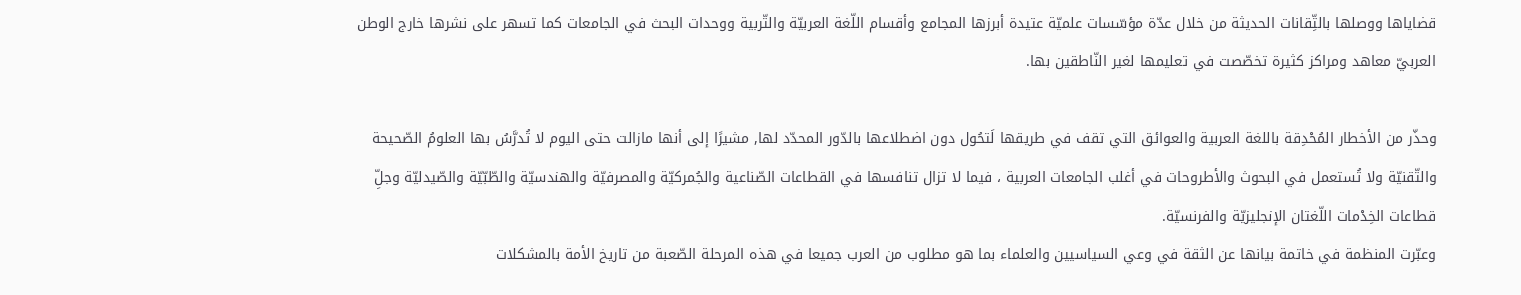قضاياها ووصلها بالتِّقانات الحديثة من خلال عدّة مؤسّسات علميّة عتيدة أبرزها المجامع وأقسام اللّغة العربيّة والتّربية ووحدات البحث في الجامعات كما تسهر على نشرها خارج الوطن العربيّ معاهد ومراكز كثيرة تخصّصت في تعليمها لغير النّاطقين بها.

وحذّر من الأخطار المُحْدِقة باللغة العربية والعوائق التي تقف في طريقها لَتحُول دون اضطلاعها بالدّور المحدّد لها, مشيرًا إلى أنها مازالت حتى اليوم لا تُدرَّسُ بها العلومُ الصّحيحة والتّقنيّة ولا تُستعمل في البحوث والأطروحات في أغلب الجامعات العربية ، فيما لا تزال تنافسها في القطاعات الصّناعية والجُمركيّة والمصرفيّة والهندسيّة والطّبّيّة والصّيدليّة وجلِّ قطاعات الخِدْمات اللّغتان الإنجليزيّة والفرنسيّة.
وعبّرت المنظمة في خاتمة بيانها عن الثقة في وعي السياسيين والعلماء بما هو مطلوب من العرب جميعا في هذه المرحلة الصّعبة من تاريخ الأمة بالمشكلات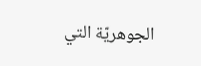الجوهريّة التي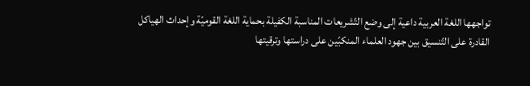تواجهها اللغة العربية داعية إلى وضع التّشريعات المناسبة الكفيلة بحماية اللغة القوميّة وإحداث الهياكل القادرة على التّنسيق بين جهود العلماء المنكبّين على دراستها وترقيتها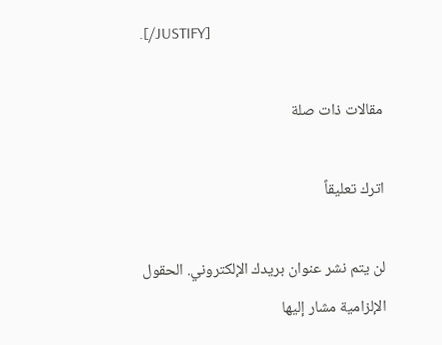.[/JUSTIFY]

مقالات ذات صلة

اترك تعليقاً

لن يتم نشر عنوان بريدك الإلكتروني. الحقول الإلزامية مشار إليها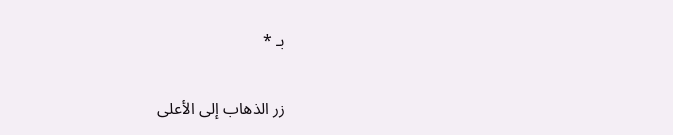بـ *

زر الذهاب إلى الأعلى